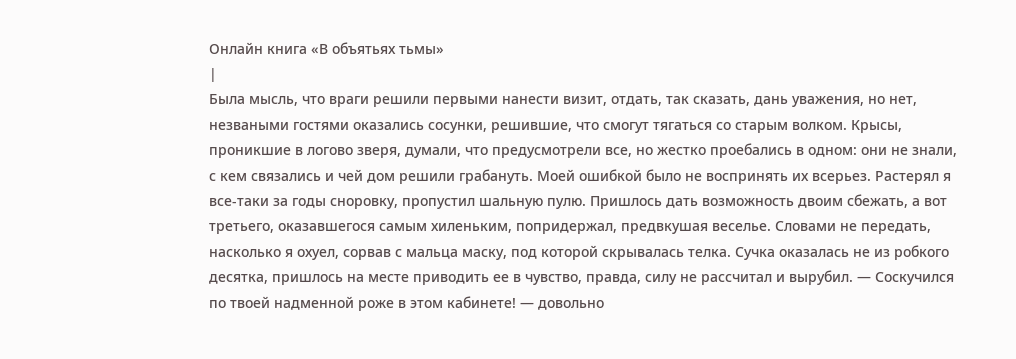Онлайн книга «В объятьях тьмы»
|
Была мысль, что враги решили первыми нанести визит, отдать, так сказать, дань уважения, но нет, незваными гостями оказались сосунки, решившие, что смогут тягаться со старым волком. Крысы, проникшие в логово зверя, думали, что предусмотрели все, но жестко проебались в одном: они не знали, с кем связались и чей дом решили грабануть. Моей ошибкой было не воспринять их всерьез. Растерял я все-таки за годы сноровку, пропустил шальную пулю. Пришлось дать возможность двоим сбежать, а вот третьего, оказавшегося самым хиленьким, попридержал, предвкушая веселье. Словами не передать, насколько я охуел, сорвав с мальца маску, под которой скрывалась телка. Сучка оказалась не из робкого десятка, пришлось на месте приводить ее в чувство, правда, силу не рассчитал и вырубил. — Соскучился по твоей надменной роже в этом кабинете! — довольно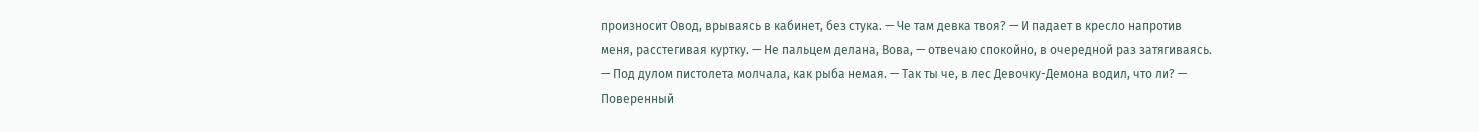произносит Овод, врываясь в кабинет, без стука. — Че там девка твоя? — И падает в кресло напротив меня, расстегивая куртку. — Не пальцем делана, Вова, — отвечаю спокойно, в очередной раз затягиваясь. — Под дулом пистолета молчала, как рыба немая. — Так ты че, в лес Девочку-Демона водил, что ли? — Поверенный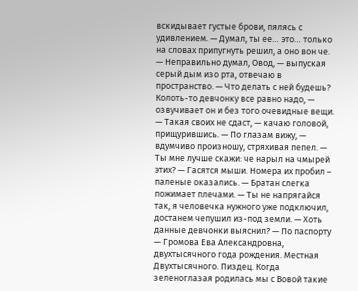вскидывает густые брови, пялясь с удивлением. — Думал, ты ее… это… только на словах припугнуть решил, а оно вон че. — Неправильно думал, Овод, — выпуская серый дым изо рта, отвечаю в пространство. — Что делать с ней будешь? Колоть-то девчонку все равно надо, — озвучивает он и без того очевидные вещи. — Такая своих не сдаст, — качаю головой, прищурившись. — По глазам вижу, — вдумчиво произношу, стряхивая пепел. — Ты мне лучше скажи: че нарыл на чмырей этих? — Гасятся мыши. Номера их пробил – паленые оказались. — Братан слегка пожимает плечами. — Ты не напрягайся так, я человечка нужного уже подключил, достанем чепушил из-под земли. — Хоть данные девчонки выяснил? — По паспорту — Громова Ева Александровна, двухтысячного года рождения. Местная Двухтысячного. Пиздец. Когда зеленоглазая родилась мы с Вовой такие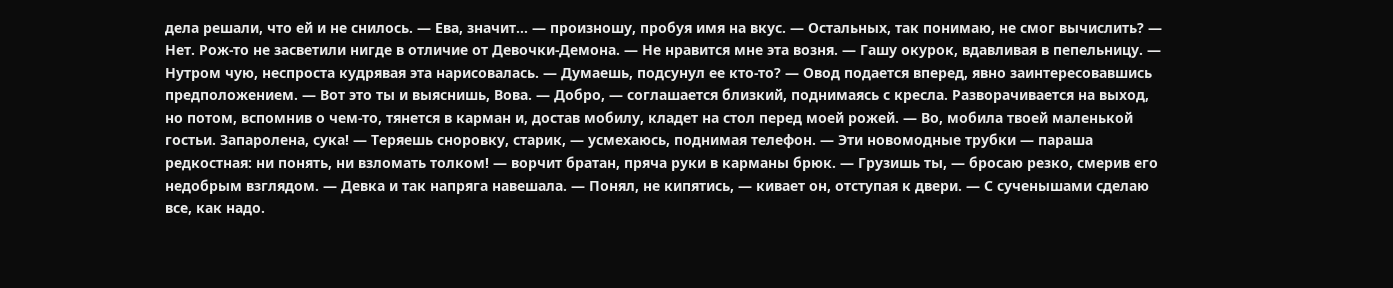дела решали, что ей и не снилось. — Ева, значит… — произношу, пробуя имя на вкус. — Остальных, так понимаю, не смог вычислить? — Нет. Рож-то не засветили нигде в отличие от Девочки-Демона. — Не нравится мне эта возня. — Гашу окурок, вдавливая в пепельницу. — Нутром чую, неспроста кудрявая эта нарисовалась. — Думаешь, подсунул ее кто-то? — Овод подается вперед, явно заинтересовавшись предположением. — Вот это ты и выяснишь, Вова. — Добро, — соглашается близкий, поднимаясь с кресла. Разворачивается на выход, но потом, вспомнив о чем-то, тянется в карман и, достав мобилу, кладет на стол перед моей рожей. — Во, мобила твоей маленькой гостьи. Запаролена, сука! — Теряешь сноровку, старик, — усмехаюсь, поднимая телефон. — Эти новомодные трубки — параша редкостная: ни понять, ни взломать толком! — ворчит братан, пряча руки в карманы брюк. — Грузишь ты, — бросаю резко, смерив его недобрым взглядом. — Девка и так напряга навешала. — Понял, не кипятись, — кивает он, отступая к двери. — С сученышами сделаю все, как надо.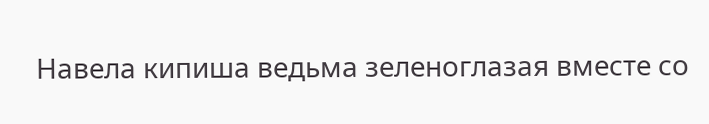Навела кипиша ведьма зеленоглазая вместе со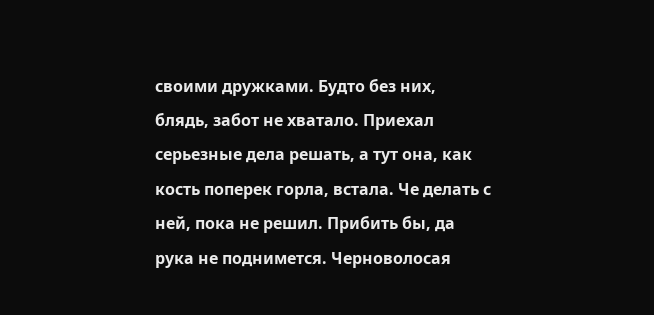своими дружками. Будто без них, блядь, забот не хватало. Приехал серьезные дела решать, а тут она, как кость поперек горла, встала. Че делать с ней, пока не решил. Прибить бы, да рука не поднимется. Черноволосая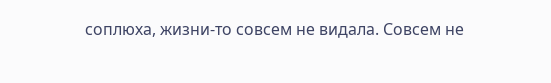соплюха, жизни-то совсем не видала. Совсем не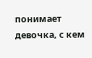понимает девочка, с кем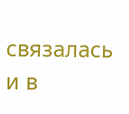связалась и в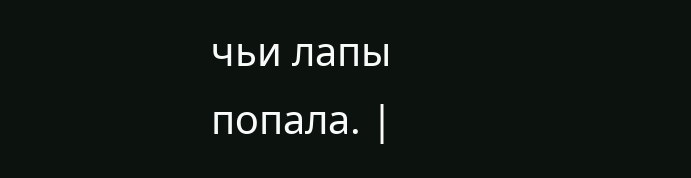чьи лапы попала. |